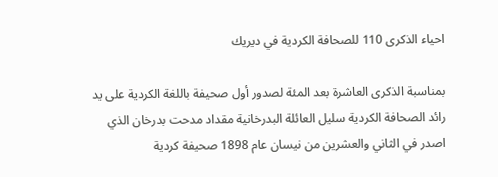احياء الذكرى 110 للصحافة الكردية في ديريك

بمناسبة الذكرى العاشرة بعد المئة لصدور أول صحيفة باللغة الكردية على يد رائد الصحافة الكردية سليل العائلة البدرخانية مقداد مدحت بدرخان الذي اصدر في الثاني والعشرين من نيسان عام 1898 صحيفة كردية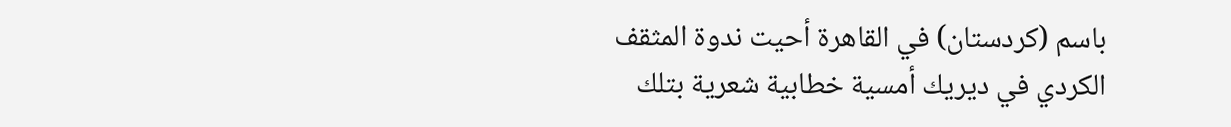باسم (كردستان) في القاهرة أحيت ندوة المثقف الكردي في ديريك أمسية خطابية شعرية بتلك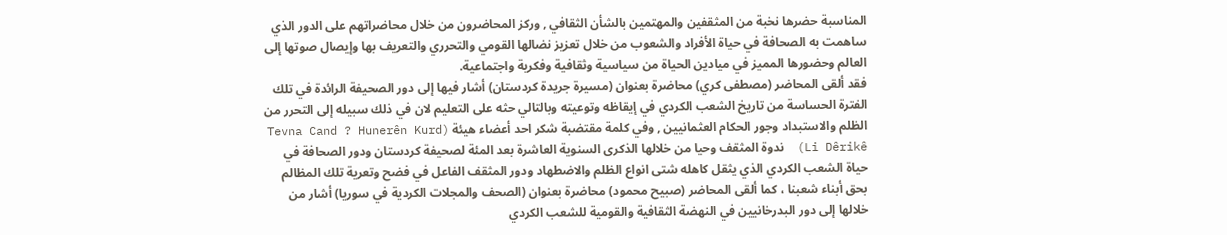المناسبة حضرها نخبة من المثقفين والمهتمين بالشأن الثقافي , وركز المحاضرون من خلال محاضراتهم على الدور الذي ساهمت به الصحافة في حياة الأفراد والشعوب من خلال تعزيز نضالها القومي والتحرري والتعريف بها وإيصال صوتها إلى العالم وحضورها المميز في ميادين الحياة من سياسية وثقافية وفكرية واجتماعية.
فقد ألقى المحاضر (مصطفى كري) محاضرة بعنوان (مسيرة جريدة كردستان) أشار فيها إلى دور الصحيفة الرائدة في تلك الفترة الحساسة من تاريخ الشعب الكردي في إيقاظه وتوعيته وبالتالي حثه على التعليم لان في ذلك سبيله إلى التحرر من الظلم والاستبداد وجور الحكام العثمانيين , وفي كلمة مقتضبة شكر احد أعضاء هيئة (Tevna Cand ? Hunerên Kurd Li Dêrikê)  ندوة المثقف وحيا من خلالها الذكرى السنوية العاشرة بعد المئة لصحيفة كردستان ودور الصحافة في حياة الشعب الكردي الذي يثقل كاهله شتى انواع الظلم والاضطهاد ودور المثقف الفاعل في فضح وتعرية تلك المظالم بحق أبناء شعبنا ، كما ألقى المحاضر (صبيح محمود) محاضرة بعنوان (الصحف والمجلات الكردية في سوريا) أشار من خلالها إلى دور البدرخانيين في النهضة الثقافية والقومية للشعب الكردي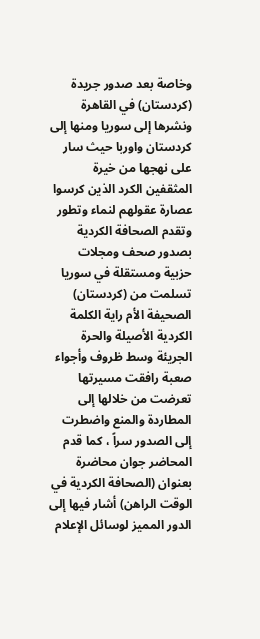وخاصة بعد صدور جريدة (كردستان) في القاهرة ونشرها إلى سوريا ومنها إلى كردستان واوربا حيث سار على نهجها من خيرة المثقفين الكرد الذين كرسوا عصارة عقولهم لنماء وتطور وتقدم الصحافة الكردية بصدور صحف ومجلات حزبية ومستقلة في سوريا تسلمت من (كردستان) الصحيفة الأم راية الكلمة الكردية الأصيلة والحرة الجريئة وسط ظروف وأجواء صعبة رافقت مسيرتها تعرضت من خلالها إلى المطاردة والمنع واضطرت إلى الصدور سراً ، كما قدم المحاضر جوان محاضرة بعنوان (الصحافة الكردية في الوقت الراهن) أشار فيها إلى الدور المميز لوسائل الإعلام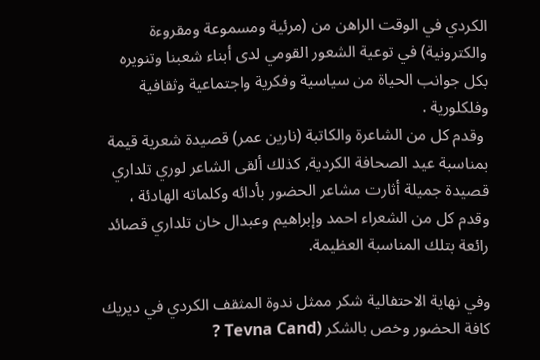الكردي في الوقت الراهن من (مرئية ومسموعة ومقروءة والكترونية) في توعية الشعور القومي لدى أبناء شعبنا وتنويره بكل جوانب الحياة من سياسية وفكرية واجتماعية وثقافية وفلكلورية .
 وقدم كل من الشاعرة والكاتبة (نارين عمر) قصيدة شعرية قيمة بمناسبة عيد الصحافة الكردية, كذلك ألقى الشاعر لوري تلداري قصيدة جميلة أثارت مشاعر الحضور بأدائه وكلماته الهادئة ، وقدم كل من الشعراء احمد وإبراهيم وعبدال خان تلداري قصائد رائعة بتلك المناسبة العظيمة.

وفي نهاية الاحتفالية شكر ممثل ندوة المثقف الكردي في ديريك كافة الحضور وخص بالشكر (Tevna Cand ?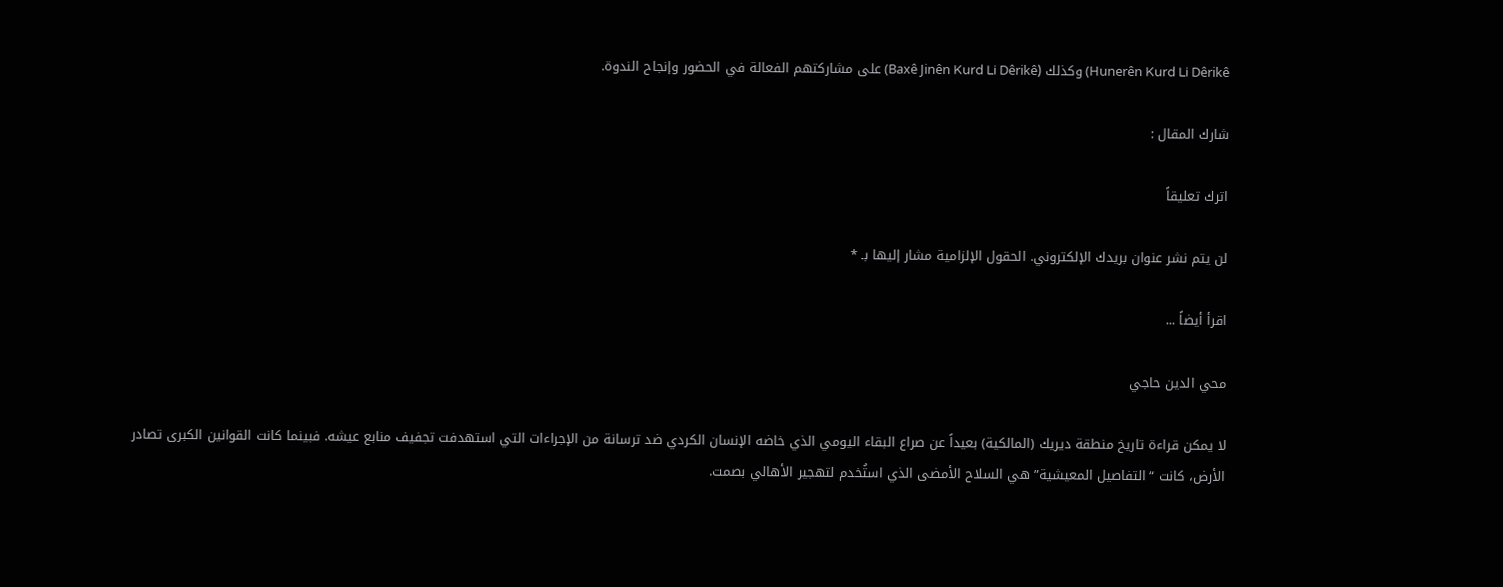Hunerên Kurd Li Dêrikê) وكذلك (Baxê Jinên Kurd Li Dêrikê) على مشاركتهم الفعالة في الحضور وإنجاح الندوة.

شارك المقال :

اترك تعليقاً

لن يتم نشر عنوان بريدك الإلكتروني. الحقول الإلزامية مشار إليها بـ *

اقرأ أيضاً ...

محي الدين حاجي

لا يمكن قراءة تاريخ منطقة ديريك (المالكية) بعيداً عن صراع البقاء اليومي الذي خاضه الإنسان الكردي ضد ترسانة من الإجراءات التي استهدفت تجفيف منابع عيشه. فبينما كانت القوانين الكبرى تصادر الأرض، كانت “التفاصيل المعيشية” هي السلاح الأمضى الذي استُخدم لتهجير الأهالي بصمت.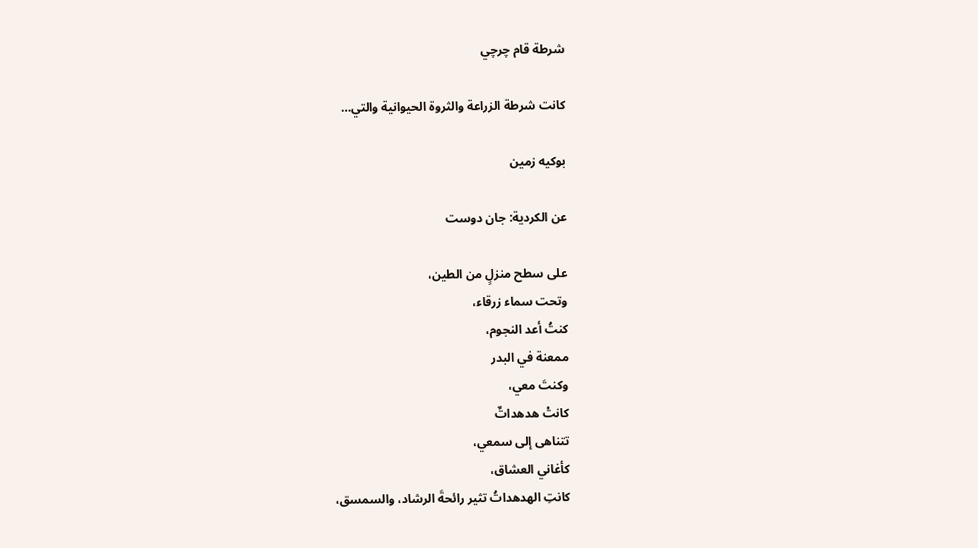شرطة قام چرچي

كانت شرطة الزراعة والثروة الحيوانية والتي…

بوكيه زمين

عن الكردية: جان دوست

على سطح منزلٍ من الطين،
وتحت سماء زرقاء،
كنتُ أعد النجوم،
ممعنة في البدر
وكنتَ معي،
كانتْ هدهداتٌ
تتناهى إلى سمعي،
كأغاني العشاق،
كانتِ الهدهداتُ تثير رائحةَ الرشاد، والسمسق،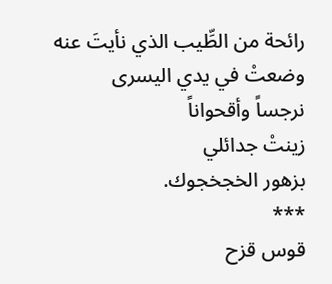رائحة من الطِّيب الذي نأيتَ عنه
وضعتْ في يدي اليسرى
نرجساً وأقحواناً
زينتْ جدائلي
بزهور الخجخجوك.
***
قوس قزح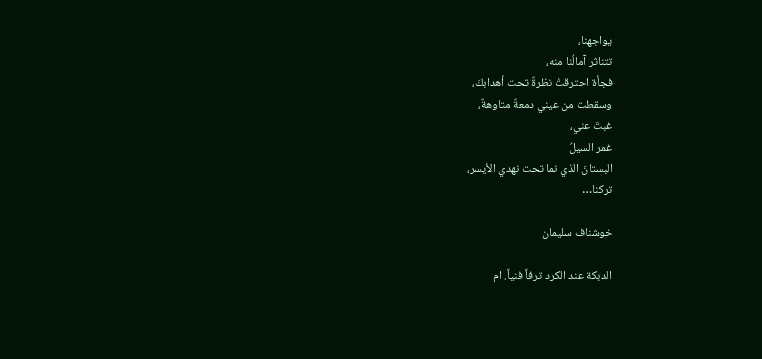يواجهنا،
تتناثر آمالُنا منه،
فجأة احترقتْ نظرةٌ تحت أهدابكَ،
وسقطت من عيني دمعةٌ متاوهةٌ،
غبتَ عني،
غمر السيلُ
البستانَ الذي نما تحت نهدي الأيسر،
تركنا…

خوشناف سليمان

الدبكة عند الكرد ترفاً فنياً. ام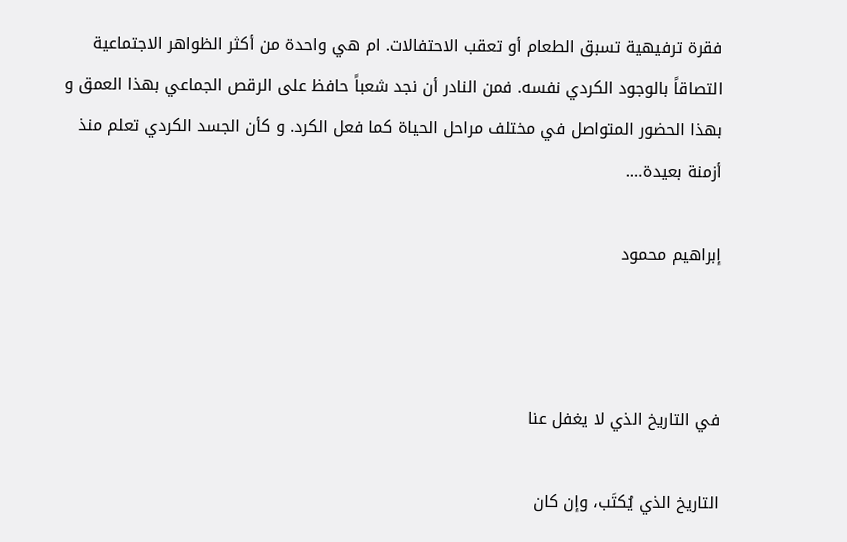فقرة ترفيهية تسبق الطعام أو تعقب الاحتفالات. ام هي واحدة من أكثر الظواهر الاجتماعية التصاقاً بالوجود الكردي نفسه. فمن النادر أن نجد شعباً حافظ على الرقص الجماعي بهذا العمق و بهذا الحضور المتواصل في مختلف مراحل الحياة كما فعل الكرد. و كأن الجسد الكردي تعلم منذ أزمنة بعيدة….

إبراهيم محمود



في التاريخ الذي لا يغفل عنا

التاريخ الذي يُكتَب، وإن كان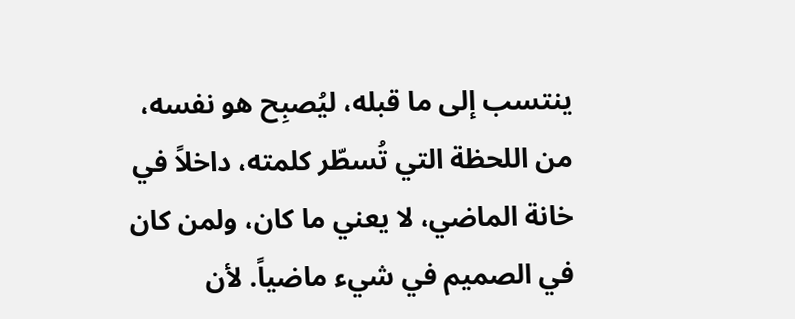ينتسب إلى ما قبله، ليُصبِح هو نفسه، من اللحظة التي تُسطّر كلمته، داخلاً في خانة الماضي، لا يعني ما كان، ولمن كان في الصميم في شيء ماضياً. لأن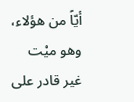أيّاً من هؤلاء، وهو ميْت غير قادر على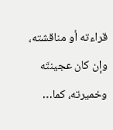قراءته أو مناقشته، وإن كان عجينتَه وخميرته، كما…